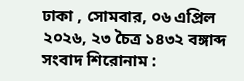ঢাকা , সোমবার, ০৬ এপ্রিল ২০২৬, ২৩ চৈত্র ১৪৩২ বঙ্গাব্দ
সংবাদ শিরোনাম :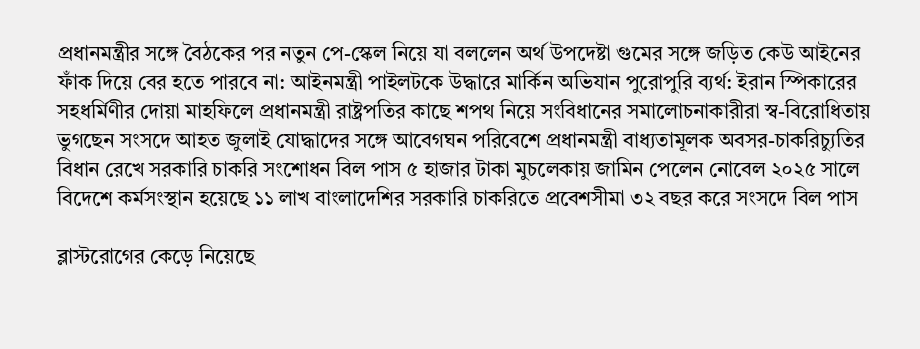প্রধানমন্ত্রীর সঙ্গে বৈঠকের পর নতুন পে-স্কেল নিয়ে যা বললেন অর্থ উপদেষ্টা গুমের সঙ্গে জড়িত কেউ আইনের ফাঁক দিয়ে বের হতে পারবে না: আইনমন্ত্রী পাইলটকে উদ্ধারে মার্কিন অভিযান পুরোপুরি ব্যর্থ: ইরান স্পিকারের সহধর্মিণীর দোয়া মাহফিলে প্রধানমন্ত্রী রাষ্ট্রপতির কাছে শপথ নিয়ে সংবিধানের সমালোচনাকারীরা স্ব-বিরোধিতায় ভুগছেন সংসদে আহত জুলাই যোদ্ধাদের সঙ্গে আবেগঘন পরিবেশে প্রধানমন্ত্রী বাধ্যতামূলক অবসর-চাকরিচ্যুতির বিধান রেখে সরকারি চাকরি সংশোধন বিল পাস ৫ হাজার টাকা মুচলেকায় জামিন পেলেন নোবেল ২০২৫ সালে বিদেশে কর্মসংস্থান হয়েছে ১১ লাখ বাংলাদেশির সরকারি চাকরিতে প্রবেশসীমা ৩২ বছর করে সংসদে বিল পাস

ব্লাস্টরোগের কেড়ে নিয়েছে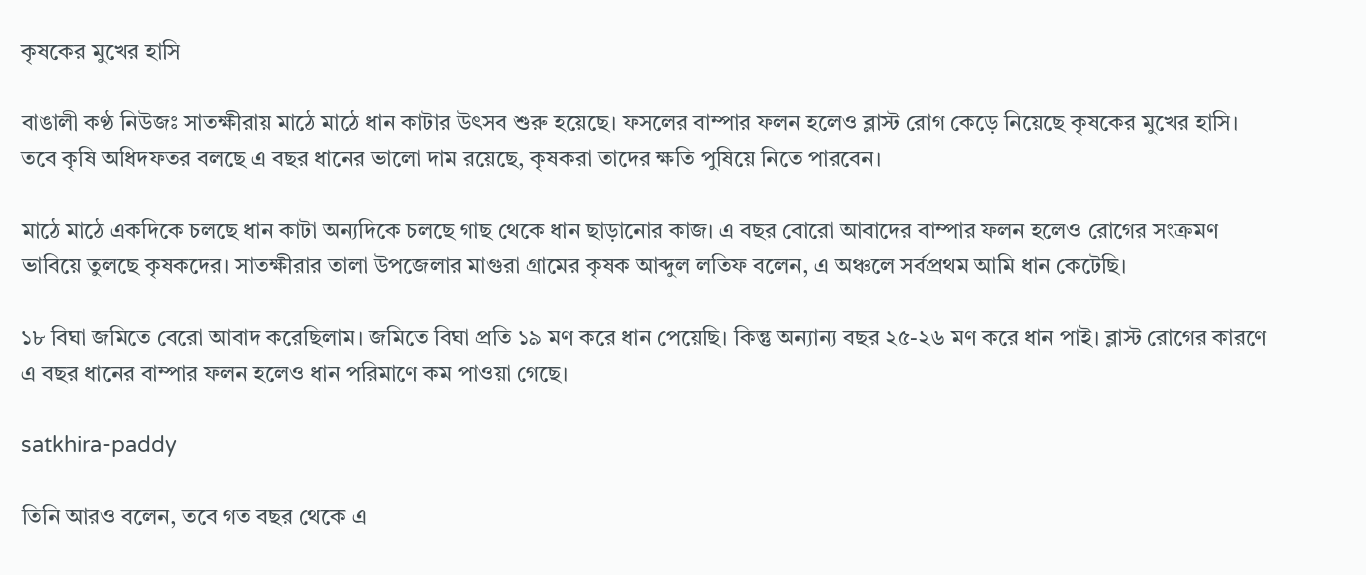কৃষকের মুখের হাসি

বাঙালী কণ্ঠ নিউজঃ সাতক্ষীরায় মাঠে মাঠে ধান কাটার উৎসব শুরু হয়েছে। ফসলের বাম্পার ফলন হলেও ব্লাস্ট রোগ কেড়ে নিয়েছে কৃষকের মুখের হাসি। তবে কৃষি অধিদফতর বলছে এ বছর ধানের ভালো দাম রয়েছে, কৃষকরা তাদের ক্ষতি পুষিয়ে নিতে পারবেন।

মাঠে মাঠে একদিকে চলছে ধান কাটা অন্যদিকে চলছে গাছ থেকে ধান ছাড়ানোর কাজ। এ বছর বোরো আবাদের বাম্পার ফলন হলেও রোগের সংক্রমণ ভাবিয়ে তুলছে কৃষকদের। সাতক্ষীরার তালা উপজেলার মাগুরা গ্রামের কৃষক আব্দুল লতিফ বলেন, এ অঞ্চলে সর্বপ্রথম আমি ধান কেটেছি।

১৮ বিঘা জমিতে বেরো আবাদ করেছিলাম। জমিতে বিঘা প্রতি ১৯ মণ করে ধান পেয়েছি। কিন্তু অন্যান্য বছর ২৫-২৬ মণ করে ধান পাই। ব্লাস্ট রোগের কারণে এ বছর ধানের বাম্পার ফলন হলেও ধান পরিমাণে কম পাওয়া গেছে।

satkhira-paddy

তিনি আরও বলেন, তবে গত বছর থেকে এ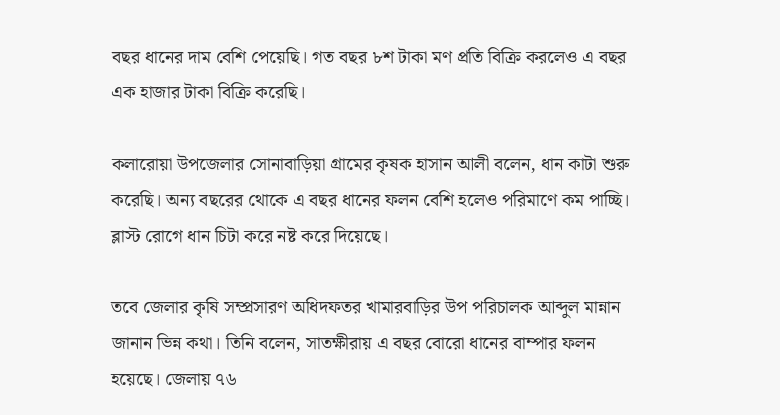বছর ধানের দাম বেশি পেয়েছি। গত বছর ৮শ টাকা মণ প্রতি বিক্রি করলেও এ বছর এক হাজার টাকা বিক্রি করেছি।

কলারোয়া উপজেলার সোনাবাড়িয়া গ্রামের কৃষক হাসান আলী বলেন, ধান কাটা শুরু করেছি। অন্য বছরের থোকে এ বছর ধানের ফলন বেশি হলেও পরিমাণে কম পাচ্ছি। ব্লাস্ট রোগে ধান চিটা করে নষ্ট করে দিয়েছে।

তবে জেলার কৃষি সম্প্রসারণ অধিদফতর খামারবাড়ির উপ পরিচালক আব্দুল মান্নান জানান ভিন্ন কথা। তিনি বলেন, সাতক্ষীরায় এ বছর বোরো ধানের বাম্পার ফলন হয়েছে। জেলায় ৭৬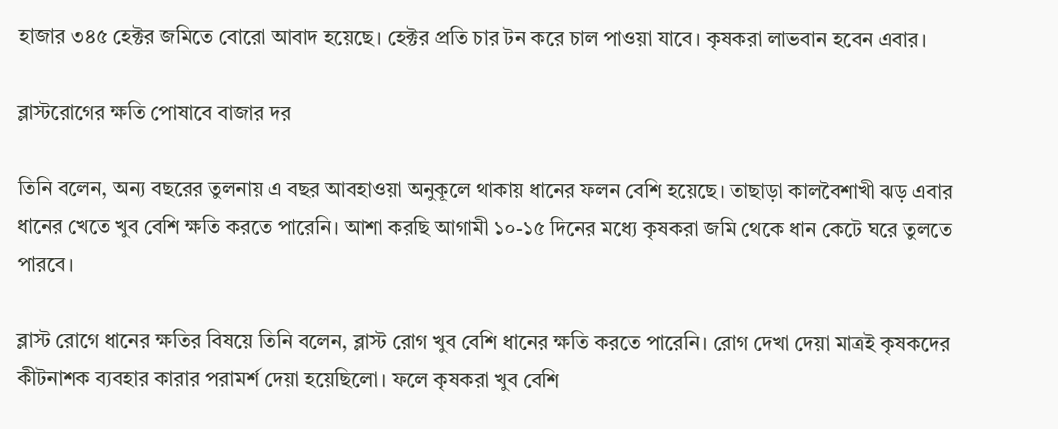হাজার ৩৪৫ হেক্টর জমিতে বোরো আবাদ হয়েছে। হেক্টর প্রতি চার টন করে চাল পাওয়া যাবে। কৃষকরা লাভবান হবেন এবার।

ব্লাস্টরোগের ক্ষতি পোষাবে বাজার দর

তিনি বলেন, অন্য বছরের তুলনায় এ বছর আবহাওয়া অনুকূলে থাকায় ধানের ফলন বেশি হয়েছে। তাছাড়া কালবৈশাখী ঝড় এবার ধানের খেতে খুব বেশি ক্ষতি করতে পারেনি। আশা করছি আগামী ১০-১৫ দিনের মধ্যে কৃষকরা জমি থেকে ধান কেটে ঘরে তুলতে পারবে।

ব্লাস্ট রোগে ধানের ক্ষতির বিষয়ে তিনি বলেন, ব্লাস্ট রোগ খুব বেশি ধানের ক্ষতি করতে পারেনি। রোগ দেখা দেয়া মাত্রই কৃষকদের কীটনাশক ব্যবহার কারার পরামর্শ দেয়া হয়েছিলো। ফলে কৃষকরা খুব বেশি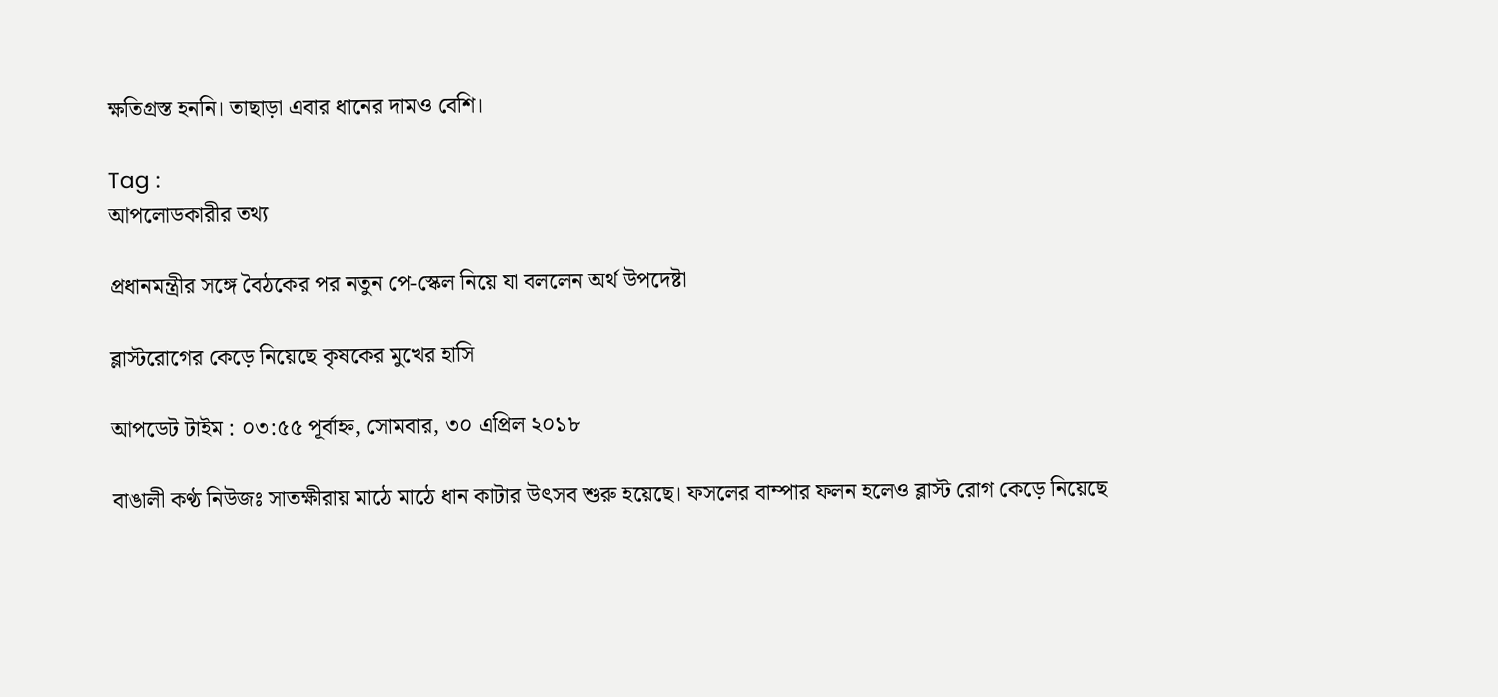ক্ষতিগ্রস্ত হননি। তাছাড়া এবার ধানের দামও বেশি।

Tag :
আপলোডকারীর তথ্য

প্রধানমন্ত্রীর সঙ্গে বৈঠকের পর নতুন পে-স্কেল নিয়ে যা বললেন অর্থ উপদেষ্টা

ব্লাস্টরোগের কেড়ে নিয়েছে কৃষকের মুখের হাসি

আপডেট টাইম : ০৩:৫৫ পূর্বাহ্ন, সোমবার, ৩০ এপ্রিল ২০১৮

বাঙালী কণ্ঠ নিউজঃ সাতক্ষীরায় মাঠে মাঠে ধান কাটার উৎসব শুরু হয়েছে। ফসলের বাম্পার ফলন হলেও ব্লাস্ট রোগ কেড়ে নিয়েছে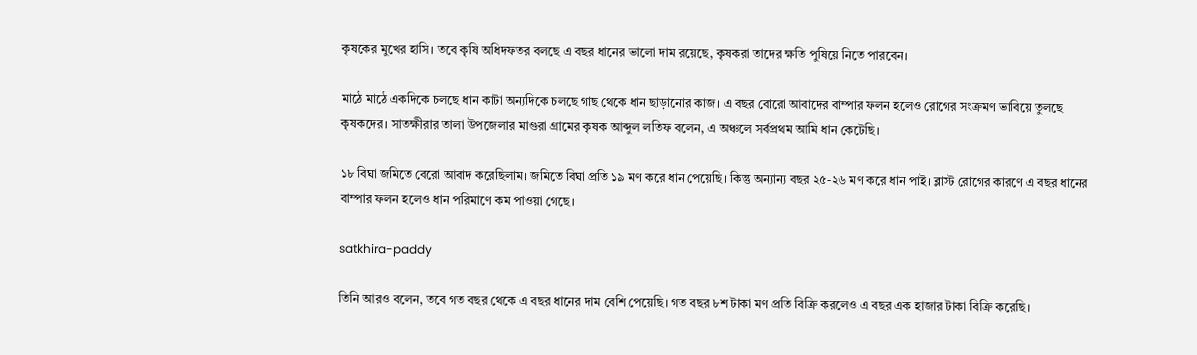কৃষকের মুখের হাসি। তবে কৃষি অধিদফতর বলছে এ বছর ধানের ভালো দাম রয়েছে, কৃষকরা তাদের ক্ষতি পুষিয়ে নিতে পারবেন।

মাঠে মাঠে একদিকে চলছে ধান কাটা অন্যদিকে চলছে গাছ থেকে ধান ছাড়ানোর কাজ। এ বছর বোরো আবাদের বাম্পার ফলন হলেও রোগের সংক্রমণ ভাবিয়ে তুলছে কৃষকদের। সাতক্ষীরার তালা উপজেলার মাগুরা গ্রামের কৃষক আব্দুল লতিফ বলেন, এ অঞ্চলে সর্বপ্রথম আমি ধান কেটেছি।

১৮ বিঘা জমিতে বেরো আবাদ করেছিলাম। জমিতে বিঘা প্রতি ১৯ মণ করে ধান পেয়েছি। কিন্তু অন্যান্য বছর ২৫-২৬ মণ করে ধান পাই। ব্লাস্ট রোগের কারণে এ বছর ধানের বাম্পার ফলন হলেও ধান পরিমাণে কম পাওয়া গেছে।

satkhira-paddy

তিনি আরও বলেন, তবে গত বছর থেকে এ বছর ধানের দাম বেশি পেয়েছি। গত বছর ৮শ টাকা মণ প্রতি বিক্রি করলেও এ বছর এক হাজার টাকা বিক্রি করেছি।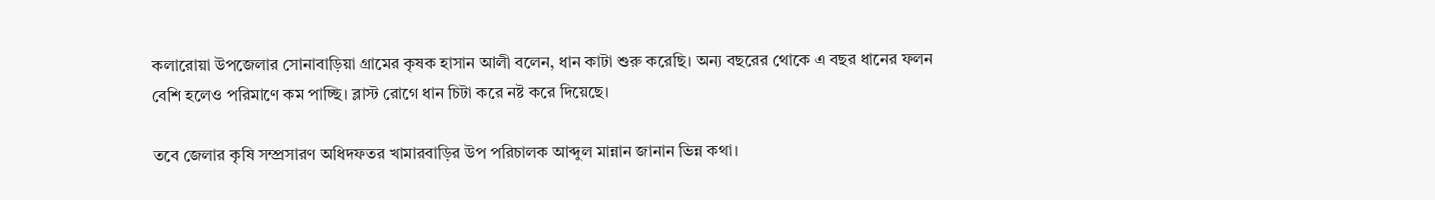কলারোয়া উপজেলার সোনাবাড়িয়া গ্রামের কৃষক হাসান আলী বলেন, ধান কাটা শুরু করেছি। অন্য বছরের থোকে এ বছর ধানের ফলন বেশি হলেও পরিমাণে কম পাচ্ছি। ব্লাস্ট রোগে ধান চিটা করে নষ্ট করে দিয়েছে।

তবে জেলার কৃষি সম্প্রসারণ অধিদফতর খামারবাড়ির উপ পরিচালক আব্দুল মান্নান জানান ভিন্ন কথা।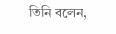তিনি বলেন,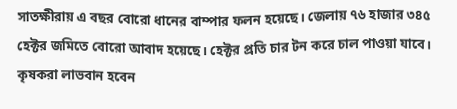সাতক্ষীরায় এ বছর বোরো ধানের বাম্পার ফলন হয়েছে। জেলায় ৭৬ হাজার ৩৪৫ হেক্টর জমিতে বোরো আবাদ হয়েছে। হেক্টর প্রতি চার টন করে চাল পাওয়া যাবে। কৃষকরা লাভবান হবেন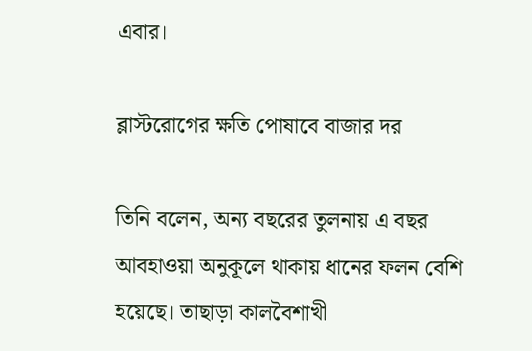এবার।

ব্লাস্টরোগের ক্ষতি পোষাবে বাজার দর

তিনি বলেন, অন্য বছরের তুলনায় এ বছর আবহাওয়া অনুকূলে থাকায় ধানের ফলন বেশি হয়েছে। তাছাড়া কালবৈশাখী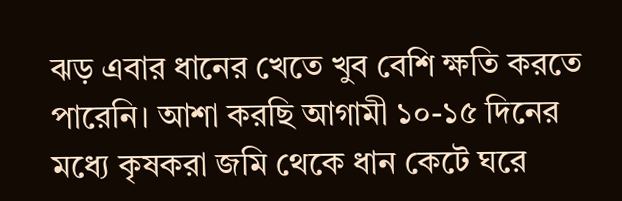ঝড় এবার ধানের খেতে খুব বেশি ক্ষতি করতে পারেনি। আশা করছি আগামী ১০-১৫ দিনের মধ্যে কৃষকরা জমি থেকে ধান কেটে ঘরে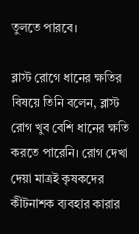তুলতে পারবে।

ব্লাস্ট রোগে ধানের ক্ষতির বিষয়ে তিনি বলেন, ব্লাস্ট রোগ খুব বেশি ধানের ক্ষতি করতে পারেনি। রোগ দেখা দেয়া মাত্রই কৃষকদের কীটনাশক ব্যবহার কারার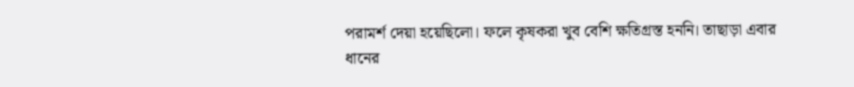পরামর্শ দেয়া হয়েছিলো। ফলে কৃষকরা খুব বেশি ক্ষতিগ্রস্ত হননি। তাছাড়া এবার ধানের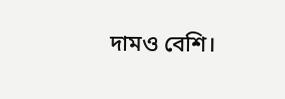দামও বেশি।